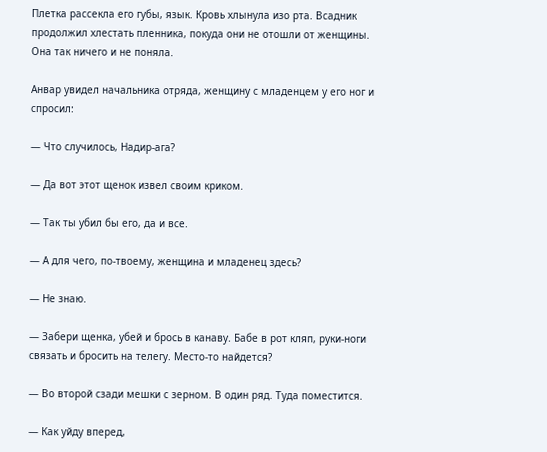Плетка рассекла его губы, язык. Кровь хлынула изо рта. Всадник продолжил хлестать пленника, покуда они не отошли от женщины. Она так ничего и не поняла.

Анвар увидел начальника отряда, женщину с младенцем у его ног и спросил:

— Что случилось, Надир-ага?

— Да вот этот щенок извел своим криком.

— Так ты убил бы его, да и все.

— А для чего, по-твоему, женщина и младенец здесь?

— Не знаю.

— Забери щенка, убей и брось в канаву. Бабе в рот кляп, руки-ноги связать и бросить на телегу. Место-то найдется?

— Во второй сзади мешки с зерном. В один ряд. Туда поместится.

— Как уйду вперед,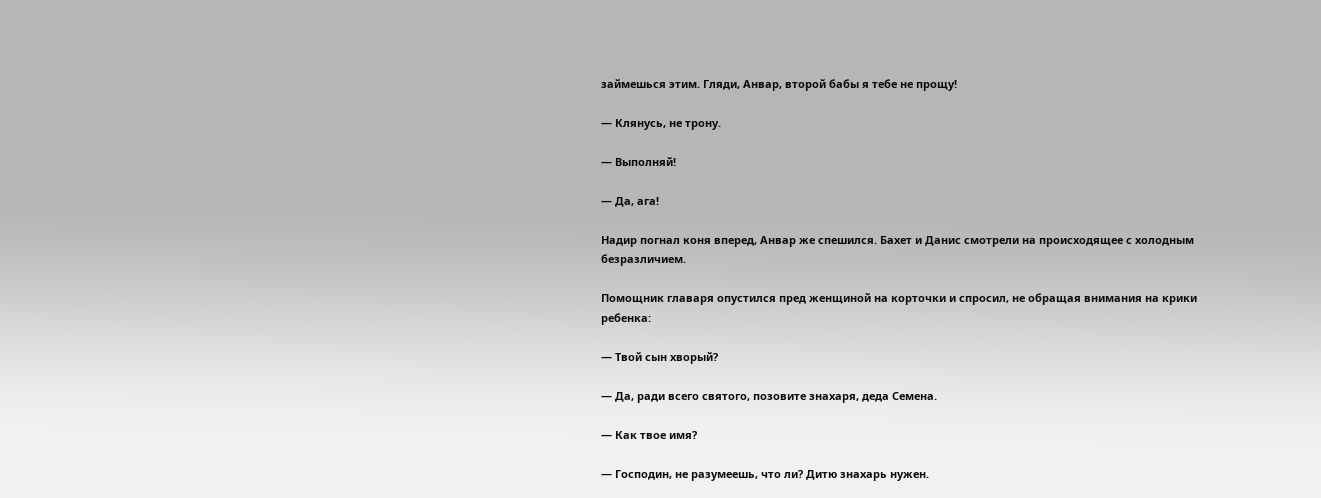займешься этим. Гляди, Анвар, второй бабы я тебе не прощу!

— Клянусь, не трону.

— Выполняй!

— Да, ага!

Надир погнал коня вперед, Анвар же спешился. Бахет и Данис смотрели на происходящее с холодным безразличием.

Помощник главаря опустился пред женщиной на корточки и спросил, не обращая внимания на крики ребенка:

— Твой сын хворый?

— Да, ради всего святого, позовите знахаря, деда Семена.

— Как твое имя?

— Господин, не разумеешь, что ли? Дитю знахарь нужен.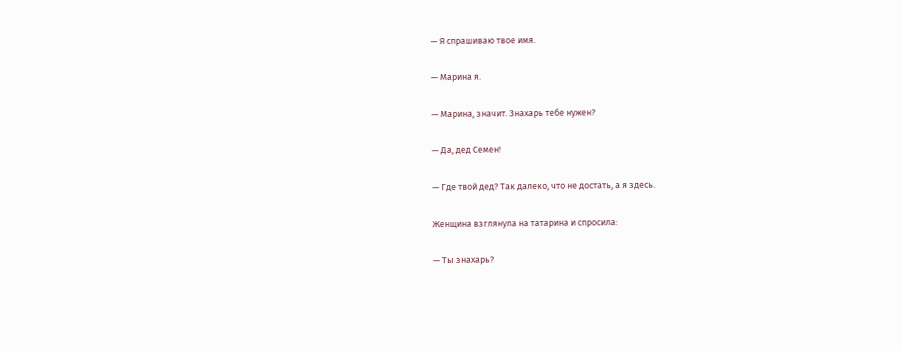— Я спрашиваю твое имя.

— Марина я.

— Марина, значит. Знахарь тебе нужен?

— Да, дед Семен!

— Где твой дед? Так далеко, что не достать, а я здесь.

Женщина взглянула на татарина и спросила:

— Ты знахарь?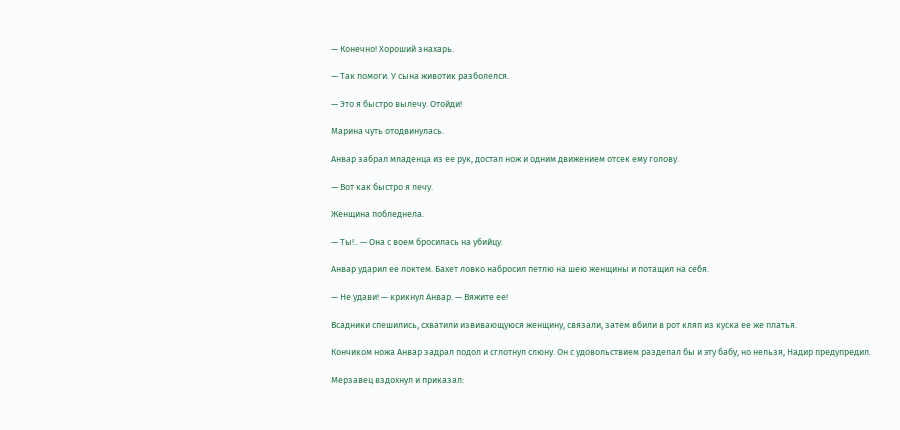— Конечно! Хороший знахарь.

— Так помоги. У сына животик разболелся.

— Это я быстро вылечу. Отойди!

Марина чуть отодвинулась.

Анвар забрал младенца из ее рук, достал нож и одним движением отсек ему голову.

— Вот как быстро я лечу.

Женщина побледнела.

— Ты!.. — Она с воем бросилась на убийцу.

Анвар ударил ее локтем. Бахет ловко набросил петлю на шею женщины и потащил на себя.

— Не удави! — крикнул Анвар. — Вяжите ее!

Всадники спешились, схватили извивающуюся женщину, связали, затем вбили в рот кляп из куска ее же платья.

Кончиком ножа Анвар задрал подол и сглотнул слюну. Он с удовольствием разделал бы и эту бабу, но нельзя, Надир предупредил.

Мерзавец вздохнул и приказал: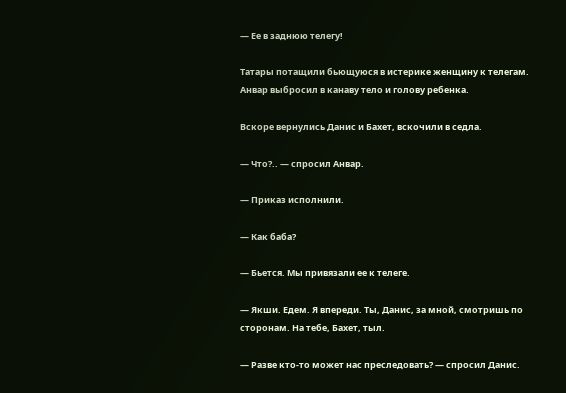— Ее в заднюю телегу!

Татары потащили бьющуюся в истерике женщину к телегам. Анвар выбросил в канаву тело и голову ребенка.

Вскоре вернулись Данис и Бахет, вскочили в седла.

— Что?.. — спросил Анвар.

— Приказ исполнили.

— Как баба?

— Бьется. Мы привязали ее к телеге.

— Якши. Едем. Я впереди. Ты, Данис, за мной, смотришь по сторонам. На тебе, Бахет, тыл.

— Разве кто-то может нас преследовать? — спросил Данис.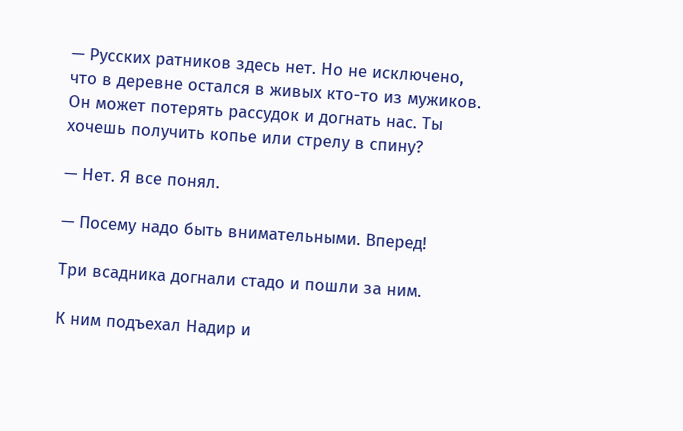— Русских ратников здесь нет. Но не исключено, что в деревне остался в живых кто-то из мужиков. Он может потерять рассудок и догнать нас. Ты хочешь получить копье или стрелу в спину?

— Нет. Я все понял.

— Посему надо быть внимательными. Вперед!

Три всадника догнали стадо и пошли за ним.

К ним подъехал Надир и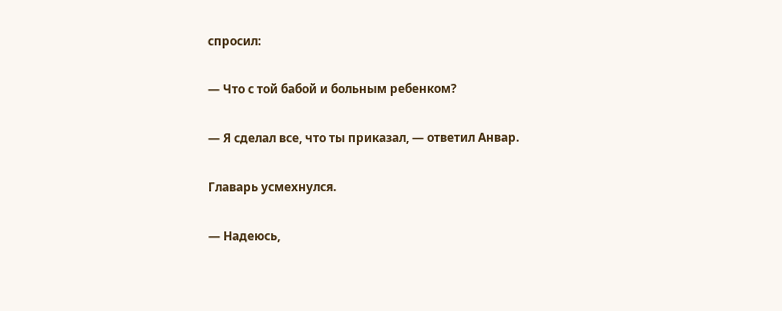спросил:

— Что с той бабой и больным ребенком?

— Я сделал все, что ты приказал, — ответил Анвар.

Главарь усмехнулся.

— Надеюсь,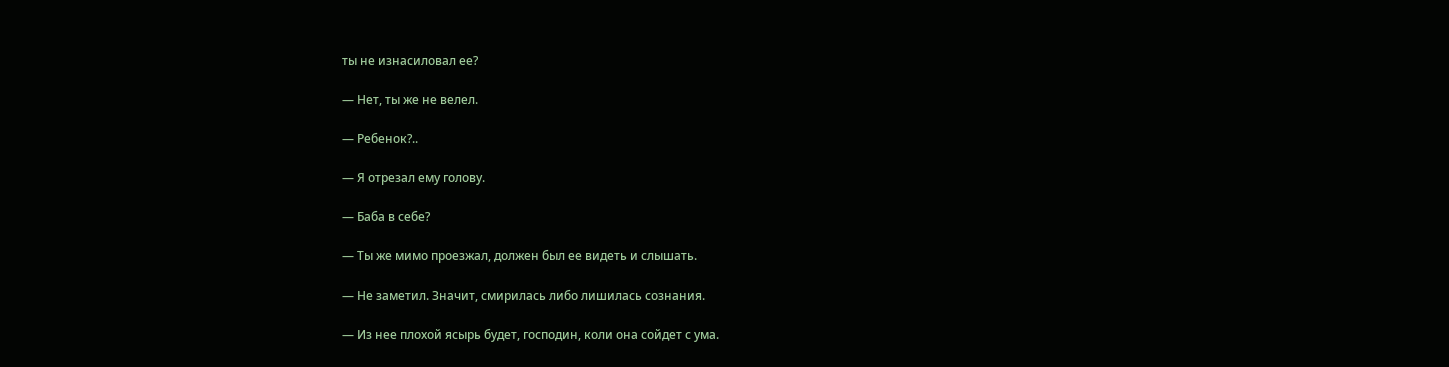ты не изнасиловал ее?

— Нет, ты же не велел.

— Ребенок?..

— Я отрезал ему голову.

— Баба в себе?

— Ты же мимо проезжал, должен был ее видеть и слышать.

— Не заметил. Значит, смирилась либо лишилась сознания.

— Из нее плохой ясырь будет, господин, коли она сойдет с ума.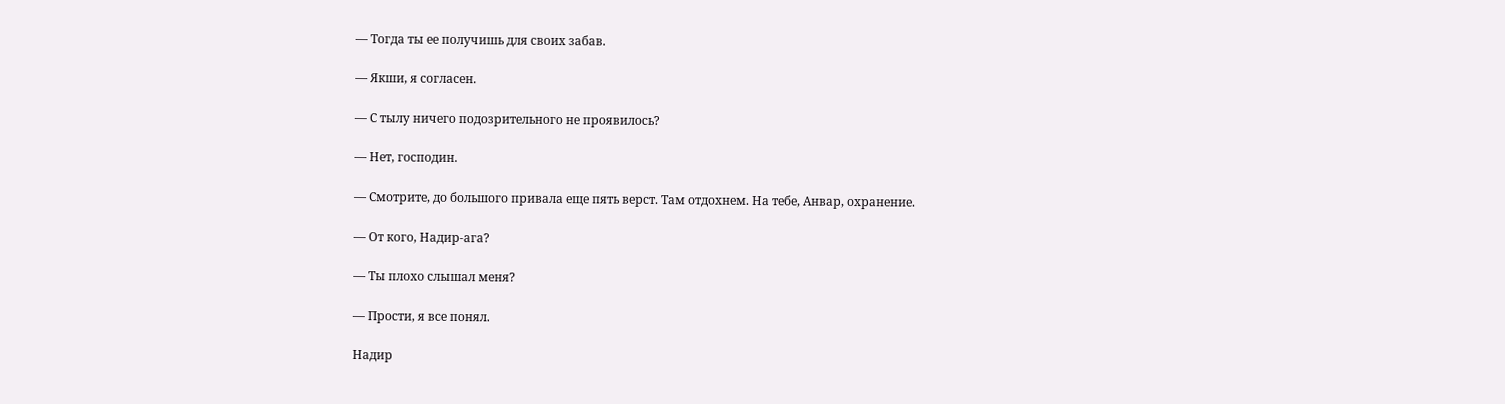— Тогда ты ее получишь для своих забав.

— Якши, я согласен.

— С тылу ничего подозрительного не проявилось?

— Нет, господин.

— Смотрите, до большого привала еще пять верст. Там отдохнем. На тебе, Анвар, охранение.

— От кого, Надир-ага?

— Ты плохо слышал меня?

— Прости, я все понял.

Надир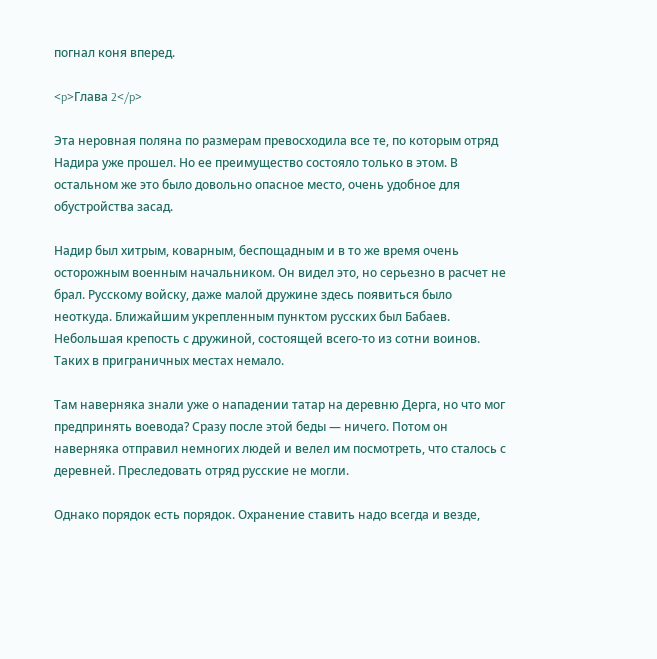погнал коня вперед.

<p>Глава 2</p>

Эта неровная поляна по размерам превосходила все те, по которым отряд Надира уже прошел. Но ее преимущество состояло только в этом. В остальном же это было довольно опасное место, очень удобное для обустройства засад.

Надир был хитрым, коварным, беспощадным и в то же время очень осторожным военным начальником. Он видел это, но серьезно в расчет не брал. Русскому войску, даже малой дружине здесь появиться было неоткуда. Ближайшим укрепленным пунктом русских был Бабаев. Небольшая крепость с дружиной, состоящей всего-то из сотни воинов. Таких в приграничных местах немало.

Там наверняка знали уже о нападении татар на деревню Дерга, но что мог предпринять воевода? Сразу после этой беды — ничего. Потом он наверняка отправил немногих людей и велел им посмотреть, что сталось с деревней. Преследовать отряд русские не могли.

Однако порядок есть порядок. Охранение ставить надо всегда и везде,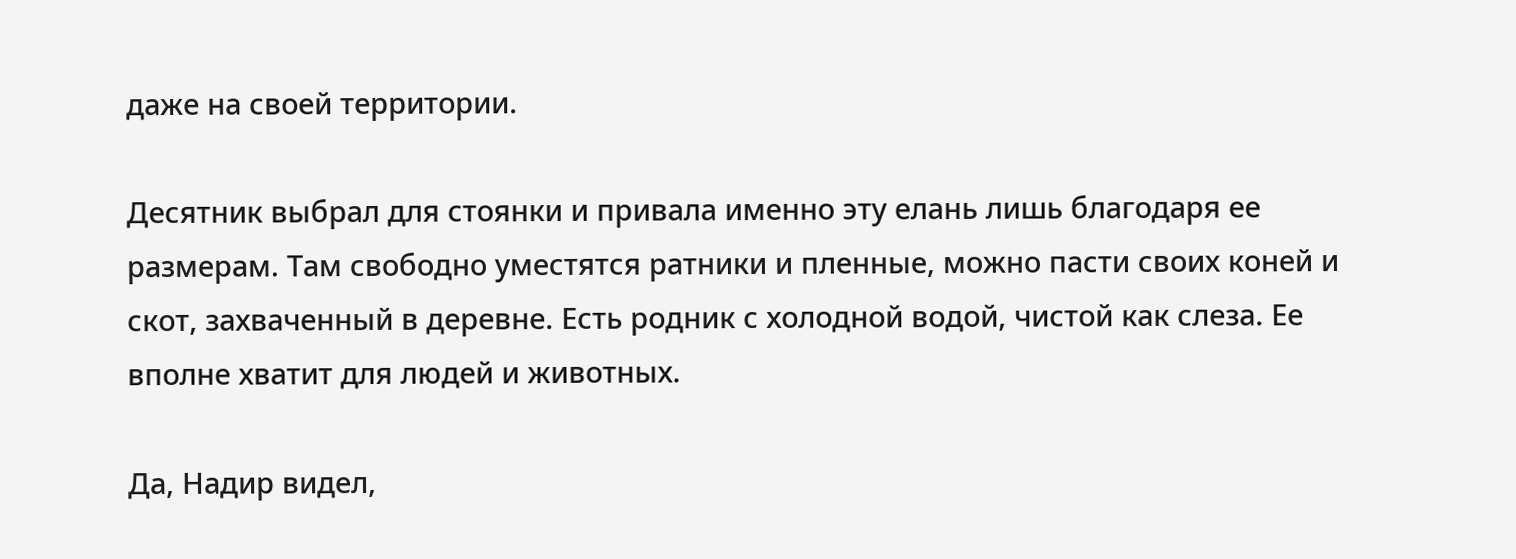даже на своей территории.

Десятник выбрал для стоянки и привала именно эту елань лишь благодаря ее размерам. Там свободно уместятся ратники и пленные, можно пасти своих коней и скот, захваченный в деревне. Есть родник с холодной водой, чистой как слеза. Ее вполне хватит для людей и животных.

Да, Надир видел,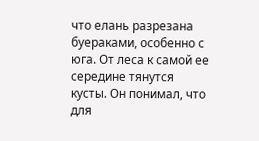что елань разрезана буераками, особенно с юга. От леса к самой ее середине тянутся кусты. Он понимал, что для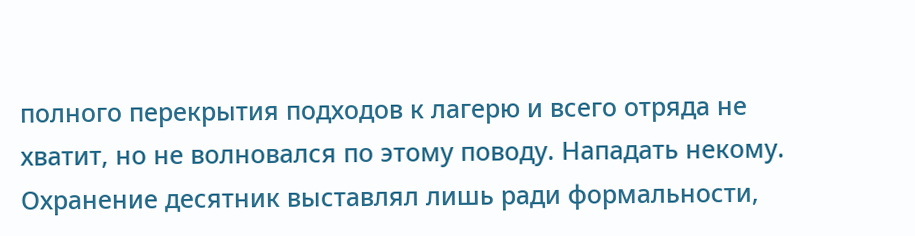полного перекрытия подходов к лагерю и всего отряда не хватит, но не волновался по этому поводу. Нападать некому. Охранение десятник выставлял лишь ради формальности,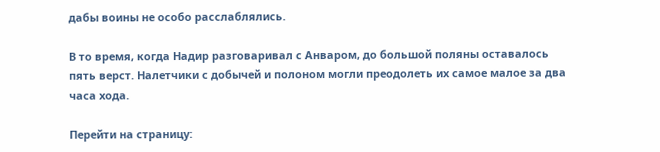дабы воины не особо расслаблялись.

В то время, когда Надир разговаривал с Анваром, до большой поляны оставалось пять верст. Налетчики с добычей и полоном могли преодолеть их самое малое за два часа хода.

Перейти на страницу: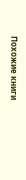Похожие книги